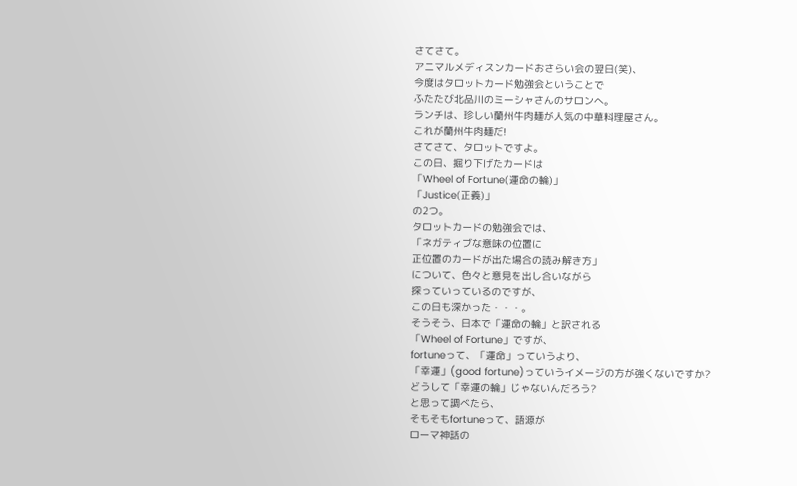さてさて。
アニマルメディスンカードおさらい会の翌日(笑)、
今度はタロットカード勉強会ということで
ふたたび北品川のミーシャさんのサロンへ。
ランチは、珍しい蘭州牛肉麺が人気の中華料理屋さん。
これが蘭州牛肉麺だ!
さてさて、タロットですよ。
この日、掘り下げたカードは
「Wheel of Fortune(運命の輪)」
「Justice(正義)」
の2つ。
タロットカードの勉強会では、
「ネガティブな意味の位置に
正位置のカードが出た場合の読み解き方」
について、色々と意見を出し合いながら
探っていっているのですが、
この日も深かった・・・。
そうそう、日本で「運命の輪」と訳される
「Wheel of Fortune」ですが、
fortuneって、「運命」っていうより、
「幸運」(good fortune)っていうイメージの方が強くないですか?
どうして「幸運の輪」じゃないんだろう?
と思って調べたら、
そもそもfortuneって、語源が
ローマ神話の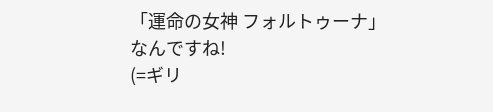「運命の女神 フォルトゥーナ」
なんですね!
(=ギリ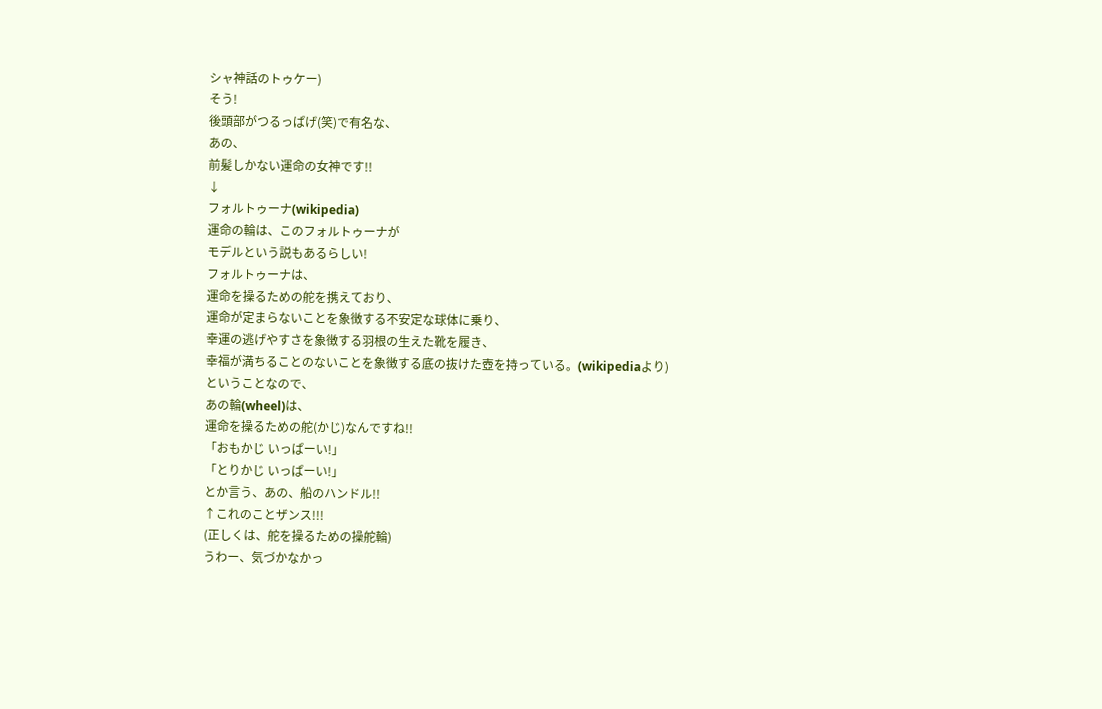シャ神話のトゥケー)
そう!
後頭部がつるっぱげ(笑)で有名な、
あの、
前髪しかない運命の女神です!!
↓
フォルトゥーナ(wikipedia)
運命の輪は、このフォルトゥーナが
モデルという説もあるらしい!
フォルトゥーナは、
運命を操るための舵を携えており、
運命が定まらないことを象徴する不安定な球体に乗り、
幸運の逃げやすさを象徴する羽根の生えた靴を履き、
幸福が満ちることのないことを象徴する底の抜けた壺を持っている。(wikipediaより)
ということなので、
あの輪(wheel)は、
運命を操るための舵(かじ)なんですね!!
「おもかじ いっぱーい!」
「とりかじ いっぱーい!」
とか言う、あの、船のハンドル!!
↑これのことザンス!!!
(正しくは、舵を操るための操舵輪)
うわー、気づかなかっ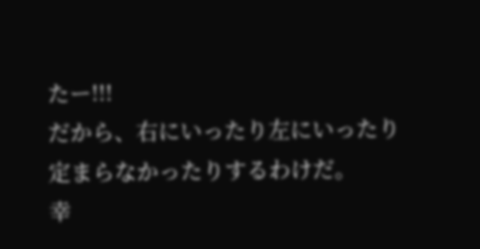たー!!!
だから、右にいったり左にいったり
定まらなかったりするわけだ。
幸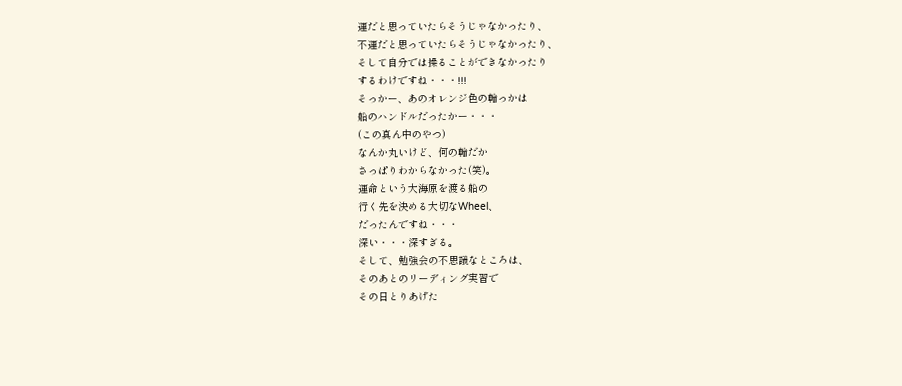運だと思っていたらそうじゃなかったり、
不運だと思っていたらそうじゃなかったり、
そして自分では操ることができなかったり
するわけですね・・・!!!
そっかー、あのオレンジ色の輪っかは
船のハンドルだったかー・・・
(この真ん中のやつ)
なんか丸いけど、何の輪だか
さっぱりわからなかった(笑)。
運命という大海原を渡る船の
行く先を決める大切なWheel、
だったんですね・・・
深い・・・深すぎる。
そして、勉強会の不思議なところは、
そのあとのリーディング実習で
その日とりあげた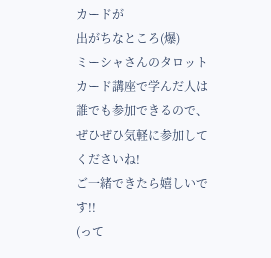カードが
出がちなところ(爆)
ミーシャさんのタロットカード講座で学んだ人は
誰でも参加できるので、
ぜひぜひ気軽に参加してくださいね!
ご一緒できたら嬉しいです!!
(って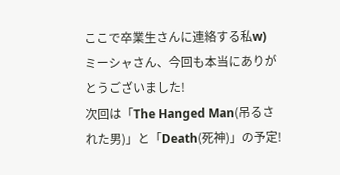ここで卒業生さんに連絡する私w)
ミーシャさん、今回も本当にありがとうございました!
次回は「The Hanged Man(吊るされた男)」と「Death(死神)」の予定!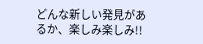どんな新しい発見があるか、楽しみ楽しみ!!